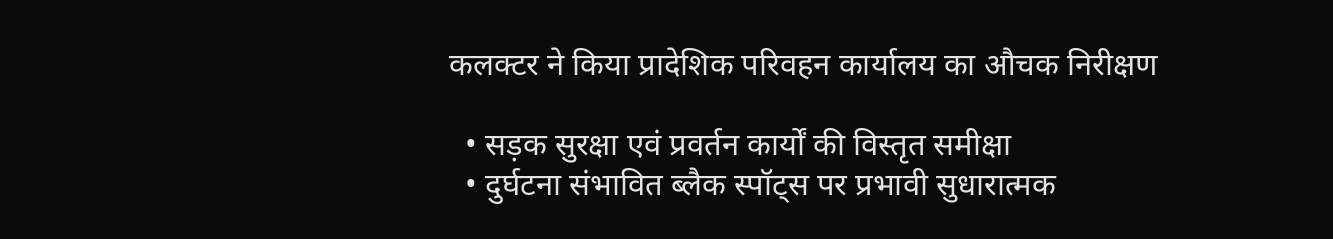कलक्टर ने किया प्रादेशिक परिवहन कार्यालय का औचक निरीक्षण

  • सड़क सुरक्षा एवं प्रवर्तन कार्यों की विस्तृत समीक्षा
  • दुर्घटना संभावित ब्लैक स्पॉट्स पर प्रभावी सुधारात्मक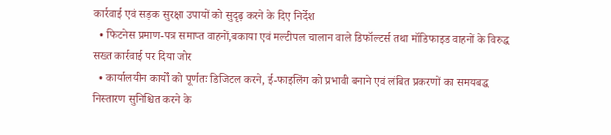कार्रवाई एवं सड़क सुरक्षा उपायों को सुदृढ़ करने के दिए निर्देश
  • फिटनेस प्रमाण-पत्र समाप्त वाहनों,बकाया एवं मल्टीपल चालान वाले डिफॉल्टर्स तथा मॉडिफाइड वाहनों के विरुद्ध सख्त कार्रवाई पर दिया जोर
  • कार्यालयीन कार्यों को पूर्णतः डिजिटल करने, ई-फाइलिंग को प्रभावी बनाने एवं लंबित प्रकरणों का समयबद्ध निस्तारण सुनिश्चित करने के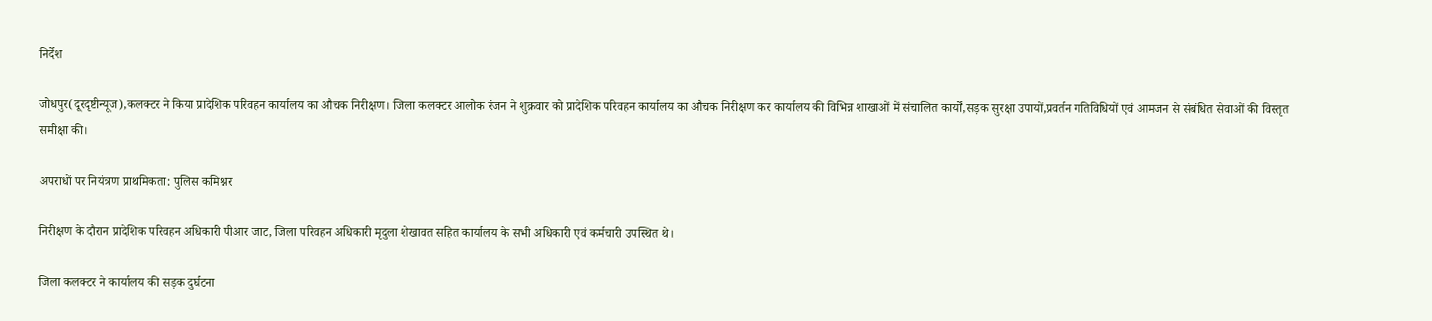निर्देश

जोधपुर(दूरदृष्टीन्यूज),कलक्टर ने किया प्रादेशिक परिवहन कार्यालय का औचक निरीक्षण। जिला कलक्टर आलोक रंजन ने शुक्रवार को प्रादेशिक परिवहन कार्यालय का औचक निरीक्षण कर कार्यालय की विभिन्न शाखाओं में संचालित कार्यों,सड़क सुरक्षा उपायों,प्रवर्तन गतिविधियों एवं आमजन से संबंधित सेवाओं की विस्तृत समीक्षा की।

अपराधों पर नियंत्रण प्राथमिकता: पुलिस कमिश्नर

निरीक्षण के दौरान प्रादेशिक परिवहन अधिकारी पीआर जाट, जिला परिवहन अधिकारी मृदुला शेखावत सहित कार्यालय के सभी अधिकारी एवं कर्मचारी उपस्थित थे।

जिला कलक्टर ने कार्यालय की सड़क दुर्घटना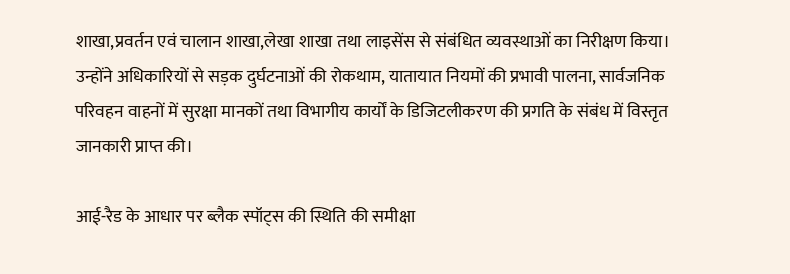शाखा,प्रवर्तन एवं चालान शाखा,लेखा शाखा तथा लाइसेंस से संबंधित व्यवस्थाओं का निरीक्षण किया। उन्होंने अधिकारियों से सड़क दुर्घटनाओं की रोकथाम, यातायात नियमों की प्रभावी पालना, सार्वजनिक परिवहन वाहनों में सुरक्षा मानकों तथा विभागीय कार्यों के डिजिटलीकरण की प्रगति के संबंध में विस्तृत जानकारी प्राप्त की।

आई-रैड के आधार पर ब्लैक स्पॉट्स की स्थिति की समीक्षा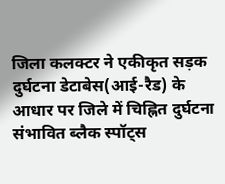जिला कलक्टर ने एकीकृत सड़क दुर्घटना डेटाबेस(आई-रैड) के आधार पर जिले में चिह्नित दुर्घटना संभावित ब्लैक स्पॉट्स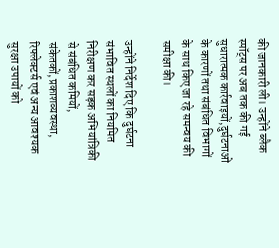की जानकारी ली। उन्होंने ब्लैक स्पॉट्स पर अब तक की गई सुधारात्मक कार्रवाइयों,दुर्घटनाओं के कारणों तथा संबंधित विभागों के साथ किए जा रहे समन्वय की समीक्षा की।

उन्होंने निर्देश दिए कि दुर्घटना संभावित स्थलों का नियमित निरीक्षण कर सड़क अभियांत्रिकी से संबंधित कमियों, संकेतकों,प्रकाशव्यवस्था, रिफ्लेक्टर्स एवं अन्य आवश्यक सुरक्षा उपायों को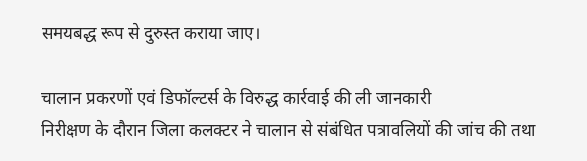समयबद्ध रूप से दुरुस्त कराया जाए।

चालान प्रकरणों एवं डिफॉल्टर्स के विरुद्ध कार्रवाई की ली जानकारी
निरीक्षण के दौरान जिला कलक्टर ने चालान से संबंधित पत्रावलियों की जांच की तथा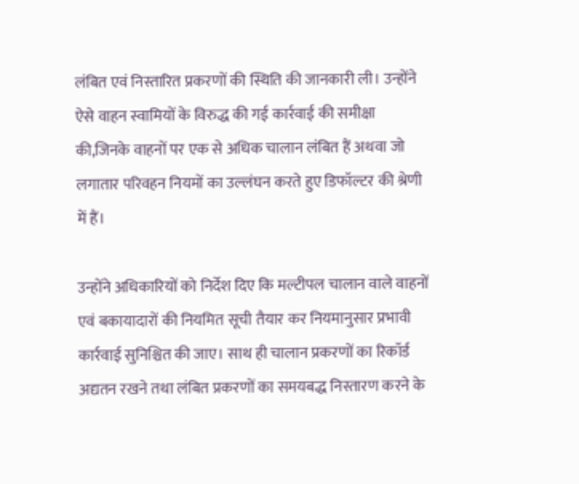लंबित एवं निस्तारित प्रकरणों की स्थिति की जानकारी ली। उन्होंने ऐसे वाहन स्वामियों के विरुद्ध की गई कार्रवाई की समीक्षा की,जिनके वाहनों पर एक से अधिक चालान लंबित हैं अथवा जो लगातार परिवहन नियमों का उल्लंघन करते हुए डिफॉल्टर की श्रेणी में हैं।

उन्होंने अधिकारियों को निर्देश दिए कि मल्टीपल चालान वाले वाहनों एवं बकायादारों की नियमित सूची तैयार कर नियमानुसार प्रभावी कार्रवाई सुनिश्चित की जाए। साथ ही चालान प्रकरणों का रिकॉर्ड अद्यतन रखने तथा लंबित प्रकरणों का समयबद्ध निस्तारण करने के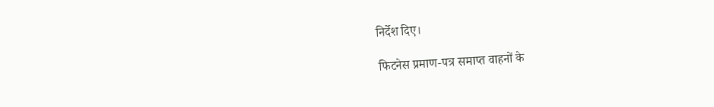निर्देश दिए।

फिटनेस प्रमाण-पत्र समाप्त वाहनों के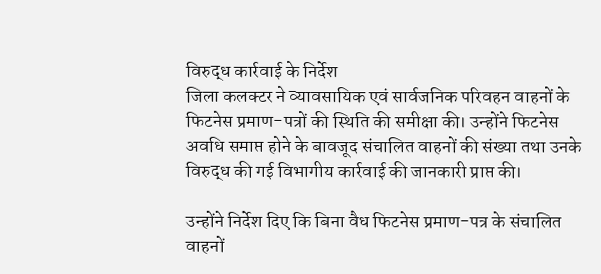विरुद्ध कार्रवाई के निर्देश
जिला कलक्टर ने व्यावसायिक एवं सार्वजनिक परिवहन वाहनों के फिटनेस प्रमाण-पत्रों की स्थिति की समीक्षा की। उन्होंने फिटनेस अवधि समाप्त होने के बावजूद संचालित वाहनों की संख्या तथा उनके विरुद्ध की गई विभागीय कार्रवाई की जानकारी प्राप्त की।

उन्होंने निर्देश दिए कि बिना वैध फिटनेस प्रमाण-पत्र के संचालित वाहनों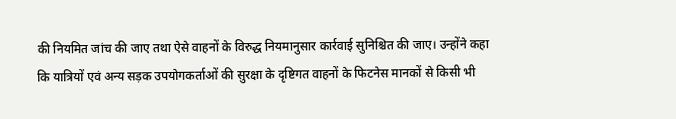की नियमित जांच की जाए तथा ऐसे वाहनों के विरुद्ध नियमानुसार कार्रवाई सुनिश्चित की जाए। उन्होंने कहा कि यात्रियों एवं अन्य सड़क उपयोगकर्ताओं की सुरक्षा के दृष्टिगत वाहनों के फिटनेस मानकों से किसी भी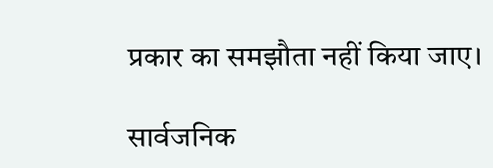प्रकार का समझौता नहीं किया जाए।

सार्वजनिक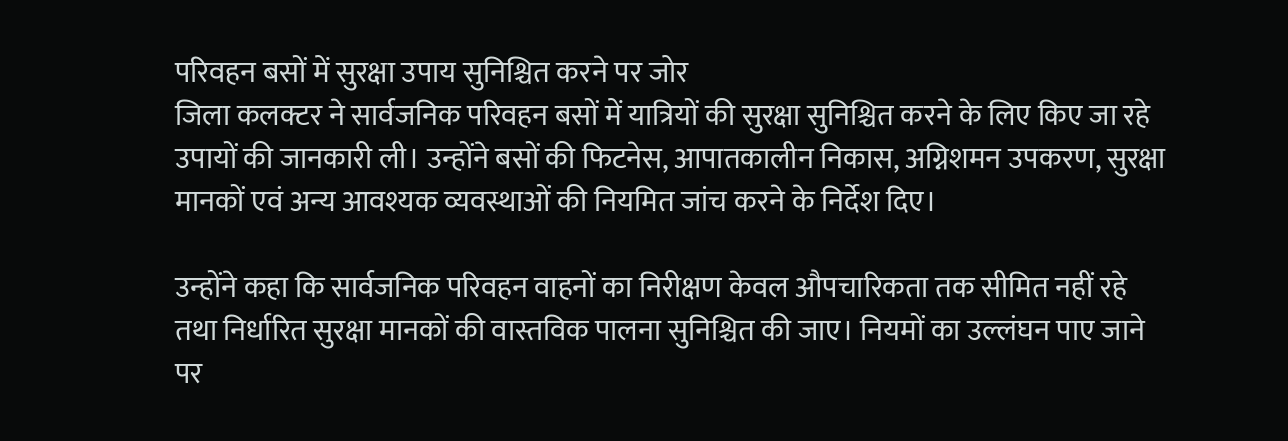परिवहन बसों में सुरक्षा उपाय सुनिश्चित करने पर जोर
जिला कलक्टर ने सार्वजनिक परिवहन बसों में यात्रियों की सुरक्षा सुनिश्चित करने के लिए किए जा रहे उपायों की जानकारी ली। उन्होंने बसों की फिटनेस, आपातकालीन निकास, अग्निशमन उपकरण, सुरक्षा मानकों एवं अन्य आवश्यक व्यवस्थाओं की नियमित जांच करने के निर्देश दिए।

उन्होंने कहा कि सार्वजनिक परिवहन वाहनों का निरीक्षण केवल औपचारिकता तक सीमित नहीं रहे तथा निर्धारित सुरक्षा मानकों की वास्तविक पालना सुनिश्चित की जाए। नियमों का उल्लंघन पाए जाने पर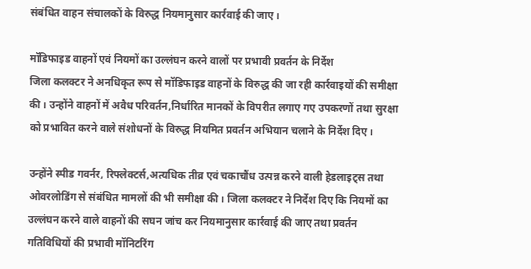संबंधित वाहन संचालकों के विरुद्ध नियमानुसार कार्रवाई की जाए।

मॉडिफाइड वाहनों एवं नियमों का उल्लंघन करने वालों पर प्रभावी प्रवर्तन के निर्देश
जिला कलक्टर ने अनधिकृत रूप से मॉडिफाइड वाहनों के विरुद्ध की जा रही कार्रवाइयों की समीक्षा की। उन्होंने वाहनों में अवैध परिवर्तन,निर्धारित मानकों के विपरीत लगाए गए उपकरणों तथा सुरक्षा को प्रभावित करने वाले संशोधनों के विरुद्ध नियमित प्रवर्तन अभियान चलाने के निर्देश दिए।

उन्होंने स्पीड गवर्नर, रिफ्लेक्टर्स,अत्यधिक तीव्र एवं चकाचौंध उत्पन्न करने वाली हेडलाइट्स तथा ओवरलोडिंग से संबंधित मामलों की भी समीक्षा की। जिला कलक्टर ने निर्देश दिए कि नियमों का उल्लंघन करने वाले वाहनों की सघन जांच कर नियमानुसार कार्रवाई की जाए तथा प्रवर्तन गतिविधियों की प्रभावी मॉनिटरिंग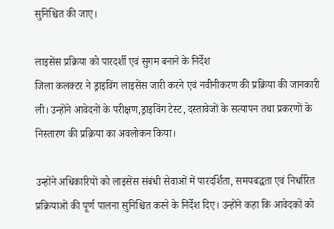सुनिश्चित की जाए।

लाइसेंस प्रक्रिया को पारदर्शी एवं सुगम बनाने के निर्देश
जिला कलक्टर ने ड्राइविंग लाइसेंस जारी करने एवं नवीनीकरण की प्रक्रिया की जानकारी ली। उन्होंने आवेदनों के परीक्षण,ड्राइविंग टेस्ट, दस्तावेजों के सत्यापन तथा प्रकरणों के निस्तारण की प्रक्रिया का अवलोकन किया।

उन्होंने अधिकारियों को लाइसेंस संबंधी सेवाओं में पारदर्शिता, समयबद्धता एवं निर्धारित प्रक्रियाओं की पूर्ण पालना सुनिश्चित करने के निर्देश दिए। उन्होंने कहा कि आवेदकों को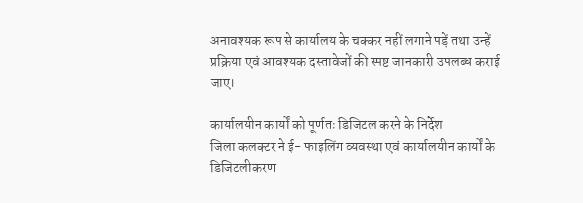अनावश्यक रूप से कार्यालय के चक्कर नहीं लगाने पड़ें तथा उन्हें प्रक्रिया एवं आवश्यक दस्तावेजों की स्पष्ट जानकारी उपलब्ध कराई जाए।

कार्यालयीन कार्यों को पूर्णतः डिजिटल करने के निर्देश
जिला कलक्टर ने ई- फाइलिंग व्यवस्था एवं कार्यालयीन कार्यों के डिजिटलीकरण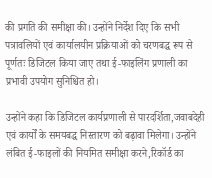की प्रगति की समीक्षा की। उन्होंने निर्देश दिए कि सभी पत्रावलियों एवं कार्यालयीन प्रक्रियाओं को चरणबद्ध रूप से पूर्णतः डिजिटल किया जाए तथा ई-फाइलिंग प्रणाली का प्रभावी उपयोग सुनिश्चित हो।

उन्होंने कहा कि डिजिटल कार्यप्रणाली से पारदर्शिता,जवाबदेही एवं कार्यों के समयबद्ध निस्तारण को बढ़ावा मिलेगा। उन्होंने लंबित ई-फाइलों की नियमित समीक्षा करने,रिकॉर्ड का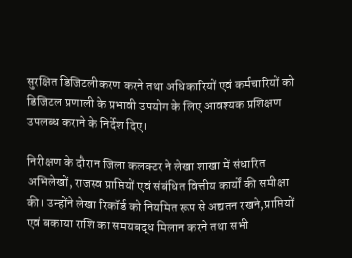सुरक्षित डिजिटलीकरण करने तथा अधिकारियों एवं कर्मचारियों को डिजिटल प्रणाली के प्रभावी उपयोग के लिए आवश्यक प्रशिक्षण उपलब्ध कराने के निर्देश दिए।

निरीक्षण के दौरान जिला कलक्टर ने लेखा शाखा में संधारित अभिलेखों, राजस्व प्राप्तियों एवं संबंधित वित्तीय कार्यों की समीक्षा की। उन्होंने लेखा रिकॉर्ड को नियमित रूप से अद्यतन रखने,प्राप्तियों एवं बकाया राशि का समयबद्ध मिलान करने तथा सभी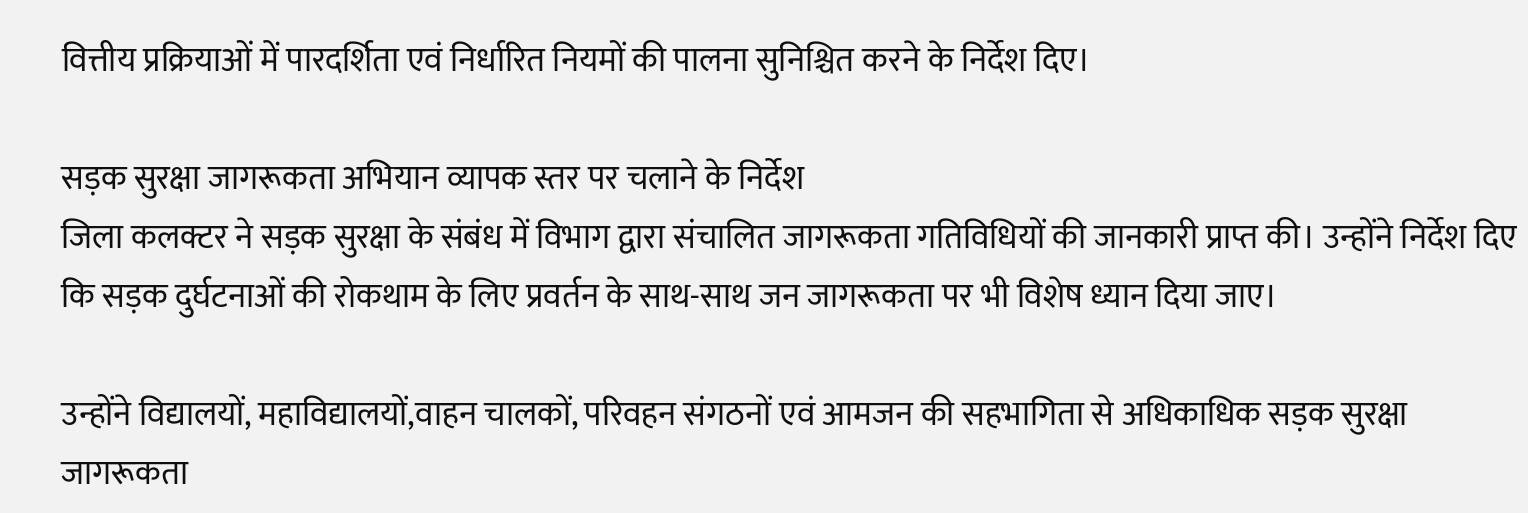वित्तीय प्रक्रियाओं में पारदर्शिता एवं निर्धारित नियमों की पालना सुनिश्चित करने के निर्देश दिए।

सड़क सुरक्षा जागरूकता अभियान व्यापक स्तर पर चलाने के निर्देश
जिला कलक्टर ने सड़क सुरक्षा के संबंध में विभाग द्वारा संचालित जागरूकता गतिविधियों की जानकारी प्राप्त की। उन्होंने निर्देश दिए कि सड़क दुर्घटनाओं की रोकथाम के लिए प्रवर्तन के साथ-साथ जन जागरूकता पर भी विशेष ध्यान दिया जाए।

उन्होंने विद्यालयों, महाविद्यालयों,वाहन चालकों, परिवहन संगठनों एवं आमजन की सहभागिता से अधिकाधिक सड़क सुरक्षा जागरूकता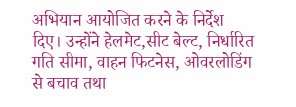अभियान आयोजित करने के निर्देश दिए। उन्होंने हेलमेट,सीट बेल्ट, निर्धारित गति सीमा, वाहन फिटनेस, ओवरलोडिंग से बचाव तथा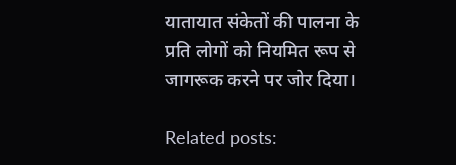यातायात संकेतों की पालना के प्रति लोगों को नियमित रूप से जागरूक करने पर जोर दिया।

Related posts: